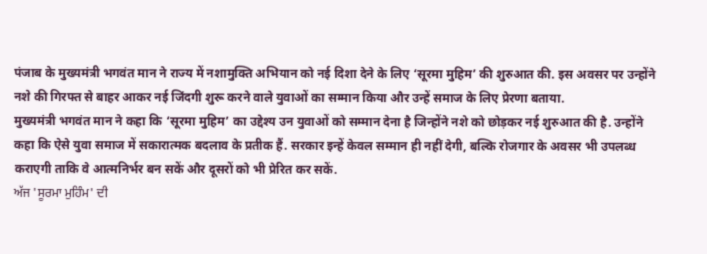पंजाब के मुख्यमंत्री भगवंत मान ने राज्य में नशामुक्ति अभियान को नई दिशा देने के लिए ‘सूरमा मुहिम’ की शुरुआत की. इस अवसर पर उन्होंने नशे की गिरफ्त से बाहर आकर नई जिंदगी शुरू करने वाले युवाओं का सम्मान किया और उन्हें समाज के लिए प्रेरणा बताया.
मुख्यमंत्री भगवंत मान ने कहा कि ‘सूरमा मुहिम’ का उद्देश्य उन युवाओं को सम्मान देना है जिन्होंने नशे को छोड़कर नई शुरुआत की है. उन्होंने कहा कि ऐसे युवा समाज में सकारात्मक बदलाव के प्रतीक हैं. सरकार इन्हें केवल सम्मान ही नहीं देगी, बल्कि रोजगार के अवसर भी उपलब्ध कराएगी ताकि वे आत्मनिर्भर बन सकें और दूसरों को भी प्रेरित कर सकें.
ਅੱਜ 'ਸੂਰਮਾ ਮੁਹਿੰਮ' ਦੀ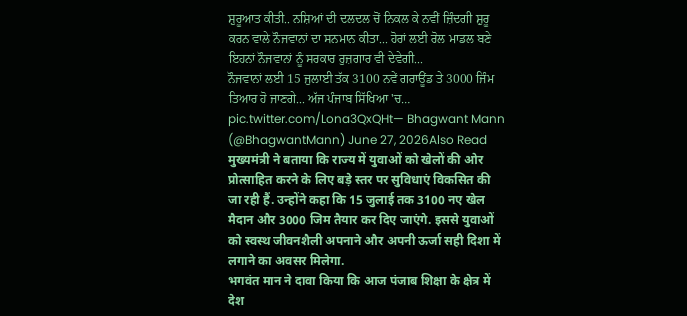ਸ਼ੁਰੂਆਤ ਕੀਤੀ.. ਨਸ਼ਿਆਂ ਦੀ ਦਲਦਲ ਚੋਂ ਨਿਕਲ ਕੇ ਨਵੀਂ ਜ਼ਿੰਦਗੀ ਸ਼ੁਰੂ ਕਰਨ ਵਾਲੇ ਨੌਜਵਾਨਾਂ ਦਾ ਸਨਮਾਨ ਕੀਤਾ... ਹੋਰਾਂ ਲਈ ਰੋਲ ਮਾਡਲ ਬਣੇ ਇਹਨਾਂ ਨੌਜਵਾਨਾਂ ਨੂੰ ਸਰਕਾਰ ਰੁਜ਼ਗਾਰ ਵੀ ਦੇਵੇਗੀ...
ਨੌਜਵਾਨਾਂ ਲਈ 15 ਜੁਲਾਈ ਤੱਕ 3100 ਨਵੇਂ ਗਰਾਊਂਡ ਤੇ 3000 ਜਿੰਮ ਤਿਆਰ ਹੋ ਜਾਣਗੇ... ਅੱਜ ਪੰਜਾਬ ਸਿੱਖਿਆ 'ਚ… pic.twitter.com/Lona3QxQHt— Bhagwant Mann (@BhagwantMann) June 27, 2026Also Read
मुख्यमंत्री ने बताया कि राज्य में युवाओं को खेलों की ओर प्रोत्साहित करने के लिए बड़े स्तर पर सुविधाएं विकसित की जा रही हैं. उन्होंने कहा कि 15 जुलाई तक 3100 नए खेल मैदान और 3000 जिम तैयार कर दिए जाएंगे. इससे युवाओं को स्वस्थ जीवनशैली अपनाने और अपनी ऊर्जा सही दिशा में लगाने का अवसर मिलेगा.
भगवंत मान ने दावा किया कि आज पंजाब शिक्षा के क्षेत्र में देश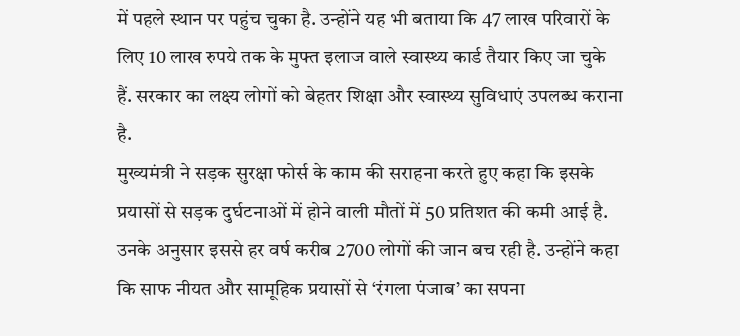में पहले स्थान पर पहुंच चुका है. उन्होंने यह भी बताया कि 47 लाख परिवारों के लिए 10 लाख रुपये तक के मुफ्त इलाज वाले स्वास्थ्य कार्ड तैयार किए जा चुके हैं. सरकार का लक्ष्य लोगों को बेहतर शिक्षा और स्वास्थ्य सुविधाएं उपलब्ध कराना है.
मुख्यमंत्री ने सड़क सुरक्षा फोर्स के काम की सराहना करते हुए कहा कि इसके प्रयासों से सड़क दुर्घटनाओं में होने वाली मौतों में 50 प्रतिशत की कमी आई है. उनके अनुसार इससे हर वर्ष करीब 2700 लोगों की जान बच रही है. उन्होंने कहा कि साफ नीयत और सामूहिक प्रयासों से ‘रंगला पंजाब’ का सपना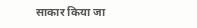साकार किया जा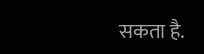सकता है.